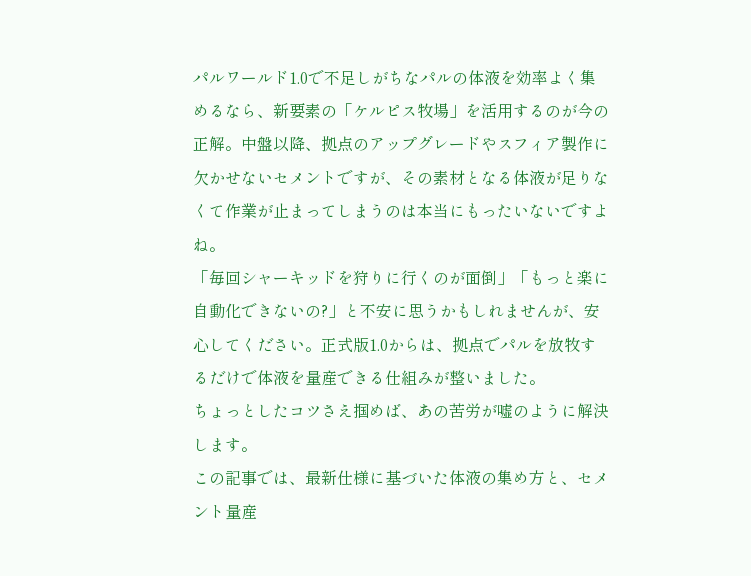パルワールド1.0で不足しがちなパルの体液を効率よく集めるなら、新要素の「ケルピス牧場」を活用するのが今の正解。中盤以降、拠点のアップグレードやスフィア製作に欠かせないセメントですが、その素材となる体液が足りなくて作業が止まってしまうのは本当にもったいないですよね。
「毎回シャーキッドを狩りに行くのが面倒」「もっと楽に自動化できないの?」と不安に思うかもしれませんが、安心してください。正式版1.0からは、拠点でパルを放牧するだけで体液を量産できる仕組みが整いました。
ちょっとしたコツさえ掴めば、あの苦労が嘘のように解決します。
この記事では、最新仕様に基づいた体液の集め方と、セメント量産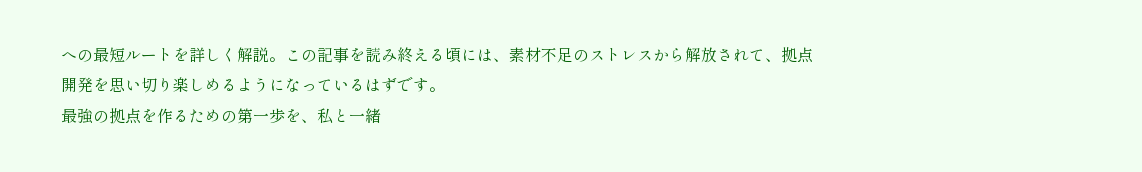への最短ルートを詳しく解説。この記事を読み終える頃には、素材不足のストレスから解放されて、拠点開発を思い切り楽しめるようになっているはずです。
最強の拠点を作るための第一歩を、私と一緒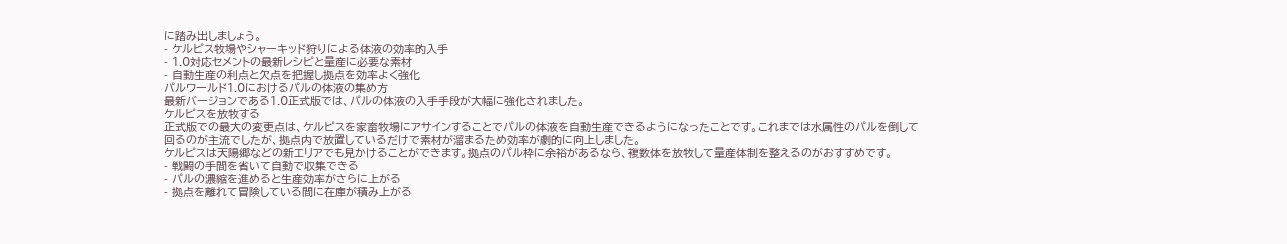に踏み出しましょう。
- ケルピス牧場やシャーキッド狩りによる体液の効率的入手
- 1.0対応セメントの最新レシピと量産に必要な素材
- 自動生産の利点と欠点を把握し拠点を効率よく強化
パルワールド1.0におけるパルの体液の集め方
最新バージョンである1.0正式版では、パルの体液の入手手段が大幅に強化されました。
ケルピスを放牧する
正式版での最大の変更点は、ケルピスを家畜牧場にアサインすることでパルの体液を自動生産できるようになったことです。これまでは水属性のパルを倒して回るのが主流でしたが、拠点内で放置しているだけで素材が溜まるため効率が劇的に向上しました。
ケルピスは天陽郷などの新エリアでも見かけることができます。拠点のパル枠に余裕があるなら、複数体を放牧して量産体制を整えるのがおすすめです。
- 戦闘の手間を省いて自動で収集できる
- パルの濃縮を進めると生産効率がさらに上がる
- 拠点を離れて冒険している間に在庫が積み上がる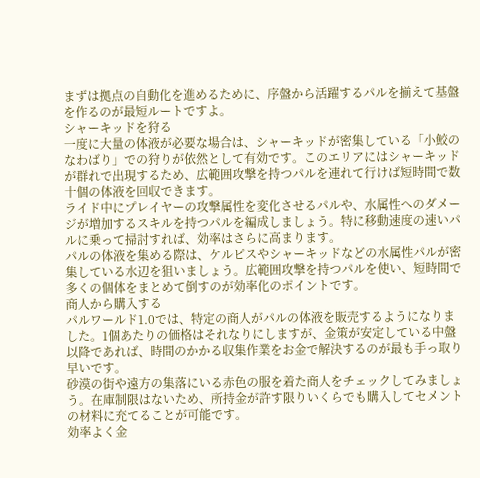まずは拠点の自動化を進めるために、序盤から活躍するパルを揃えて基盤を作るのが最短ルートですよ。
シャーキッドを狩る
一度に大量の体液が必要な場合は、シャーキッドが密集している「小鮫のなわばり」での狩りが依然として有効です。このエリアにはシャーキッドが群れで出現するため、広範囲攻撃を持つパルを連れて行けば短時間で数十個の体液を回収できます。
ライド中にプレイヤーの攻撃属性を変化させるパルや、水属性へのダメージが増加するスキルを持つパルを編成しましょう。特に移動速度の速いパルに乗って掃討すれば、効率はさらに高まります。
パルの体液を集める際は、ケルピスやシャーキッドなどの水属性パルが密集している水辺を狙いましょう。広範囲攻撃を持つパルを使い、短時間で多くの個体をまとめて倒すのが効率化のポイントです。
商人から購入する
パルワールド1.0では、特定の商人がパルの体液を販売するようになりました。1個あたりの価格はそれなりにしますが、金策が安定している中盤以降であれば、時間のかかる収集作業をお金で解決するのが最も手っ取り早いです。
砂漠の街や遠方の集落にいる赤色の服を着た商人をチェックしてみましょう。在庫制限はないため、所持金が許す限りいくらでも購入してセメントの材料に充てることが可能です。
効率よく金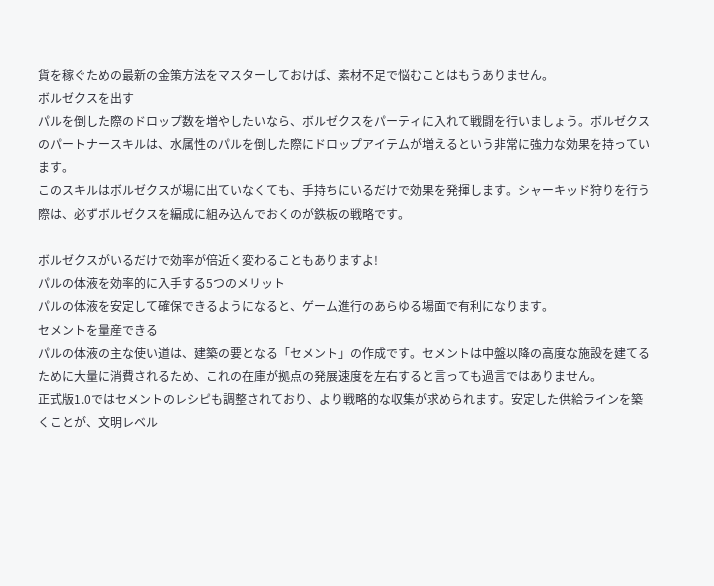貨を稼ぐための最新の金策方法をマスターしておけば、素材不足で悩むことはもうありません。
ボルゼクスを出す
パルを倒した際のドロップ数を増やしたいなら、ボルゼクスをパーティに入れて戦闘を行いましょう。ボルゼクスのパートナースキルは、水属性のパルを倒した際にドロップアイテムが増えるという非常に強力な効果を持っています。
このスキルはボルゼクスが場に出ていなくても、手持ちにいるだけで効果を発揮します。シャーキッド狩りを行う際は、必ずボルゼクスを編成に組み込んでおくのが鉄板の戦略です。

ボルゼクスがいるだけで効率が倍近く変わることもありますよ!
パルの体液を効率的に入手する5つのメリット
パルの体液を安定して確保できるようになると、ゲーム進行のあらゆる場面で有利になります。
セメントを量産できる
パルの体液の主な使い道は、建築の要となる「セメント」の作成です。セメントは中盤以降の高度な施設を建てるために大量に消費されるため、これの在庫が拠点の発展速度を左右すると言っても過言ではありません。
正式版1.0ではセメントのレシピも調整されており、より戦略的な収集が求められます。安定した供給ラインを築くことが、文明レベル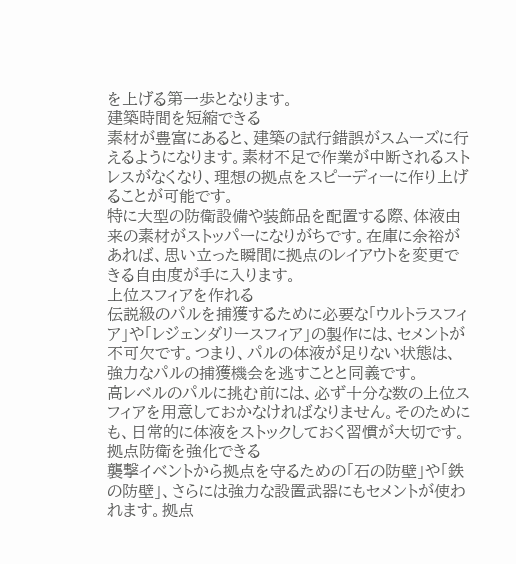を上げる第一歩となります。
建築時間を短縮できる
素材が豊富にあると、建築の試行錯誤がスムーズに行えるようになります。素材不足で作業が中断されるストレスがなくなり、理想の拠点をスピーディーに作り上げることが可能です。
特に大型の防衛設備や装飾品を配置する際、体液由来の素材がストッパーになりがちです。在庫に余裕があれば、思い立った瞬間に拠点のレイアウトを変更できる自由度が手に入ります。
上位スフィアを作れる
伝説級のパルを捕獲するために必要な「ウルトラスフィア」や「レジェンダリースフィア」の製作には、セメントが不可欠です。つまり、パルの体液が足りない状態は、強力なパルの捕獲機会を逃すことと同義です。
高レベルのパルに挑む前には、必ず十分な数の上位スフィアを用意しておかなければなりません。そのためにも、日常的に体液をストックしておく習慣が大切です。
拠点防衛を強化できる
襲撃イベントから拠点を守るための「石の防壁」や「鉄の防壁」、さらには強力な設置武器にもセメントが使われます。拠点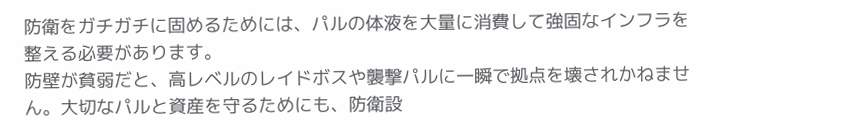防衛をガチガチに固めるためには、パルの体液を大量に消費して強固なインフラを整える必要があります。
防壁が貧弱だと、高レベルのレイドボスや襲撃パルに一瞬で拠点を壊されかねません。大切なパルと資産を守るためにも、防衛設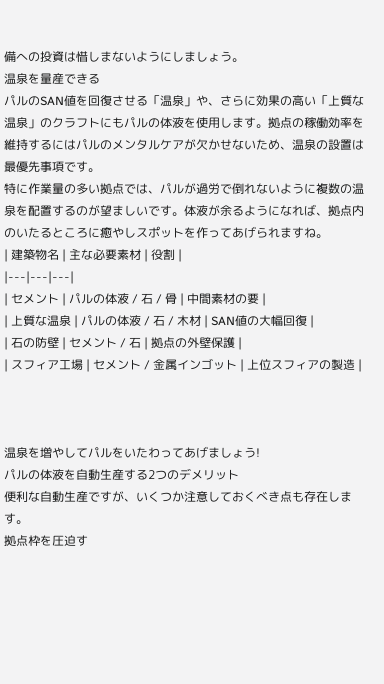備への投資は惜しまないようにしましょう。
温泉を量産できる
パルのSAN値を回復させる「温泉」や、さらに効果の高い「上質な温泉」のクラフトにもパルの体液を使用します。拠点の稼働効率を維持するにはパルのメンタルケアが欠かせないため、温泉の設置は最優先事項です。
特に作業量の多い拠点では、パルが過労で倒れないように複数の温泉を配置するのが望ましいです。体液が余るようになれば、拠点内のいたるところに癒やしスポットを作ってあげられますね。
| 建築物名 | 主な必要素材 | 役割 |
|---|---|---|
| セメント | パルの体液 / 石 / 骨 | 中間素材の要 |
| 上質な温泉 | パルの体液 / 石 / 木材 | SAN値の大幅回復 |
| 石の防壁 | セメント / 石 | 拠点の外壁保護 |
| スフィア工場 | セメント / 金属インゴット | 上位スフィアの製造 |



温泉を増やしてパルをいたわってあげましょう!
パルの体液を自動生産する2つのデメリット
便利な自動生産ですが、いくつか注意しておくべき点も存在します。
拠点枠を圧迫す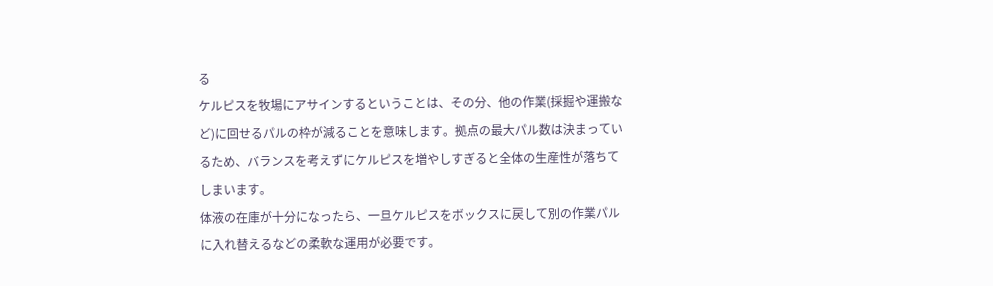る
ケルピスを牧場にアサインするということは、その分、他の作業(採掘や運搬など)に回せるパルの枠が減ることを意味します。拠点の最大パル数は決まっているため、バランスを考えずにケルピスを増やしすぎると全体の生産性が落ちてしまいます。
体液の在庫が十分になったら、一旦ケルピスをボックスに戻して別の作業パルに入れ替えるなどの柔軟な運用が必要です。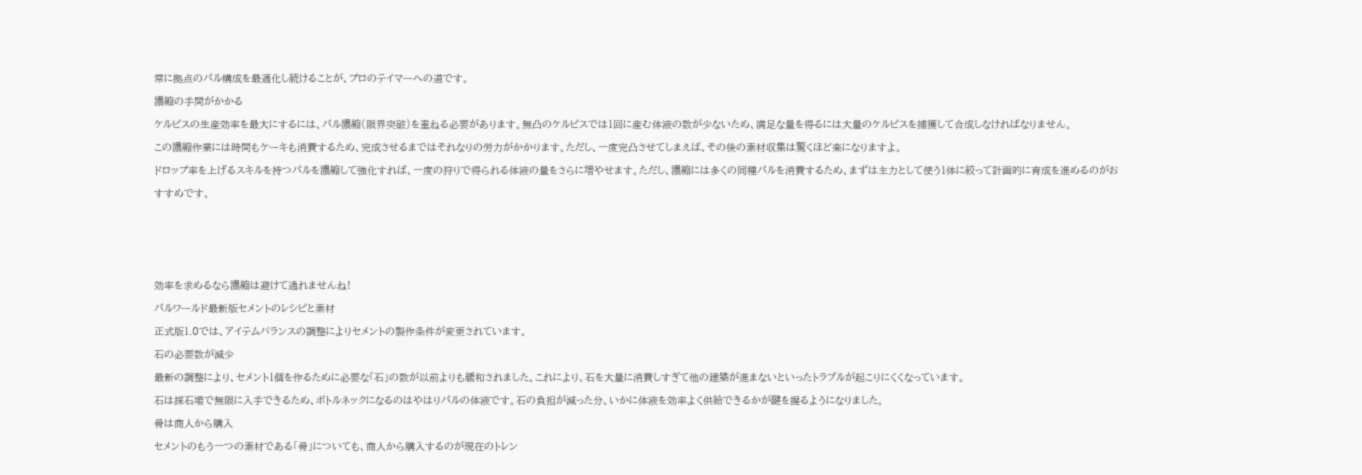常に拠点のパル構成を最適化し続けることが、プロのテイマーへの道です。
濃縮の手間がかかる
ケルピスの生産効率を最大にするには、パル濃縮(限界突破)を重ねる必要があります。無凸のケルピスでは1回に産む体液の数が少ないため、満足な量を得るには大量のケルピスを捕獲して合成しなければなりません。
この濃縮作業には時間もケーキも消費するため、完成させるまではそれなりの労力がかかります。ただし、一度完凸させてしまえば、その後の素材収集は驚くほど楽になりますよ。
ドロップ率を上げるスキルを持つパルを濃縮して強化すれば、一度の狩りで得られる体液の量をさらに増やせます。ただし、濃縮には多くの同種パルを消費するため、まずは主力として使う1体に絞って計画的に育成を進めるのがおすすめです。



効率を求めるなら濃縮は避けて通れませんね!
パルワールド最新版セメントのレシピと素材
正式版1.0では、アイテムバランスの調整によりセメントの製作条件が変更されています。
石の必要数が減少
最新の調整により、セメント1個を作るために必要な「石」の数が以前よりも緩和されました。これにより、石を大量に消費しすぎて他の建築が進まないといったトラブルが起こりにくくなっています。
石は採石場で無限に入手できるため、ボトルネックになるのはやはりパルの体液です。石の負担が減った分、いかに体液を効率よく供給できるかが鍵を握るようになりました。
骨は商人から購入
セメントのもう一つの素材である「骨」についても、商人から購入するのが現在のトレン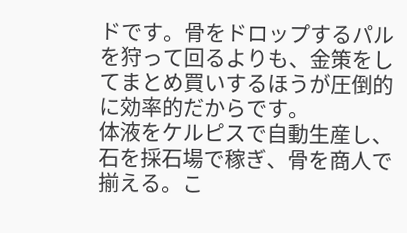ドです。骨をドロップするパルを狩って回るよりも、金策をしてまとめ買いするほうが圧倒的に効率的だからです。
体液をケルピスで自動生産し、石を採石場で稼ぎ、骨を商人で揃える。こ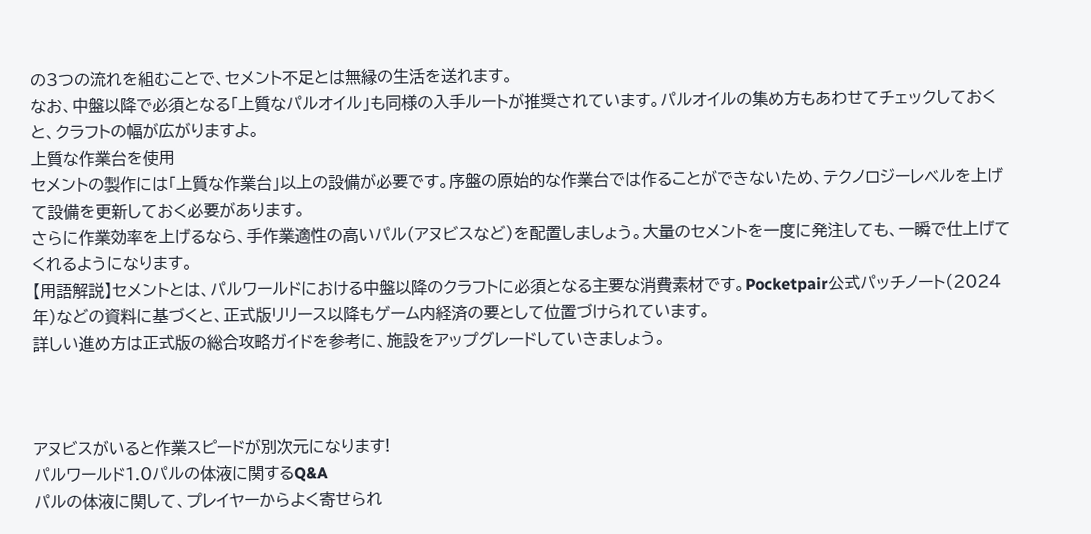の3つの流れを組むことで、セメント不足とは無縁の生活を送れます。
なお、中盤以降で必須となる「上質なパルオイル」も同様の入手ルートが推奨されています。パルオイルの集め方もあわせてチェックしておくと、クラフトの幅が広がりますよ。
上質な作業台を使用
セメントの製作には「上質な作業台」以上の設備が必要です。序盤の原始的な作業台では作ることができないため、テクノロジーレベルを上げて設備を更新しておく必要があります。
さらに作業効率を上げるなら、手作業適性の高いパル(アヌビスなど)を配置しましょう。大量のセメントを一度に発注しても、一瞬で仕上げてくれるようになります。
【用語解説】セメントとは、パルワールドにおける中盤以降のクラフトに必須となる主要な消費素材です。Pocketpair公式パッチノート(2024年)などの資料に基づくと、正式版リリース以降もゲーム内経済の要として位置づけられています。
詳しい進め方は正式版の総合攻略ガイドを参考に、施設をアップグレードしていきましょう。



アヌビスがいると作業スピードが別次元になります!
パルワールド1.0パルの体液に関するQ&A
パルの体液に関して、プレイヤーからよく寄せられ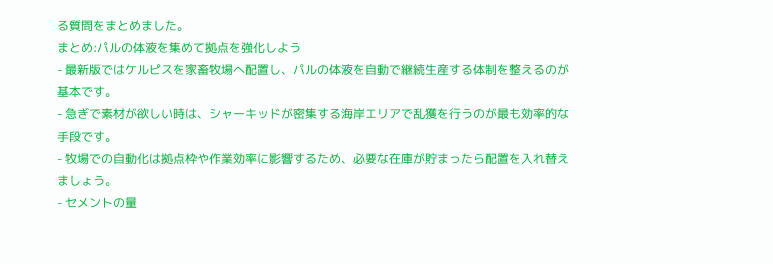る質問をまとめました。
まとめ:パルの体液を集めて拠点を強化しよう
- 最新版ではケルピスを家畜牧場へ配置し、パルの体液を自動で継続生産する体制を整えるのが基本です。
- 急ぎで素材が欲しい時は、シャーキッドが密集する海岸エリアで乱獲を行うのが最も効率的な手段です。
- 牧場での自動化は拠点枠や作業効率に影響するため、必要な在庫が貯まったら配置を入れ替えましょう。
- セメントの量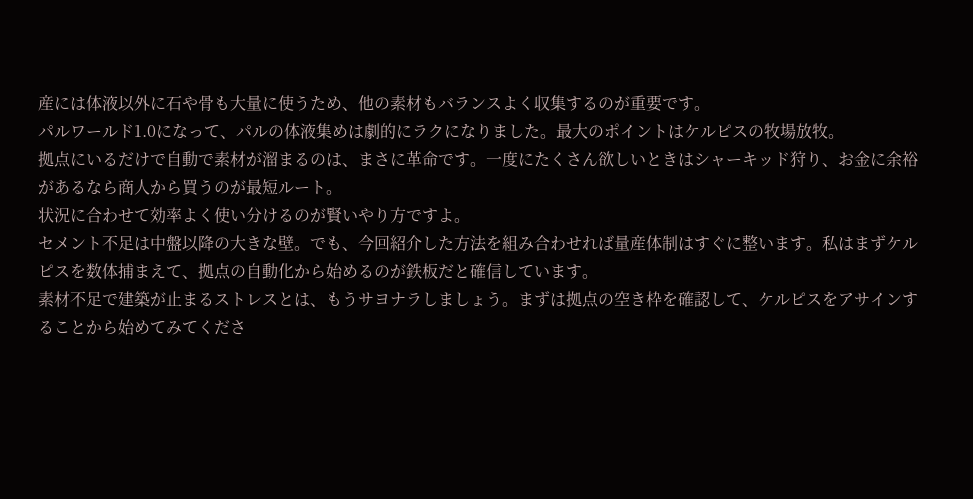産には体液以外に石や骨も大量に使うため、他の素材もバランスよく収集するのが重要です。
パルワールド1.0になって、パルの体液集めは劇的にラクになりました。最大のポイントはケルピスの牧場放牧。
拠点にいるだけで自動で素材が溜まるのは、まさに革命です。一度にたくさん欲しいときはシャーキッド狩り、お金に余裕があるなら商人から買うのが最短ルート。
状況に合わせて効率よく使い分けるのが賢いやり方ですよ。
セメント不足は中盤以降の大きな壁。でも、今回紹介した方法を組み合わせれば量産体制はすぐに整います。私はまずケルピスを数体捕まえて、拠点の自動化から始めるのが鉄板だと確信しています。
素材不足で建築が止まるストレスとは、もうサヨナラしましょう。まずは拠点の空き枠を確認して、ケルピスをアサインすることから始めてみてくださ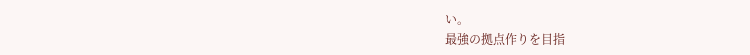い。
最強の拠点作りを目指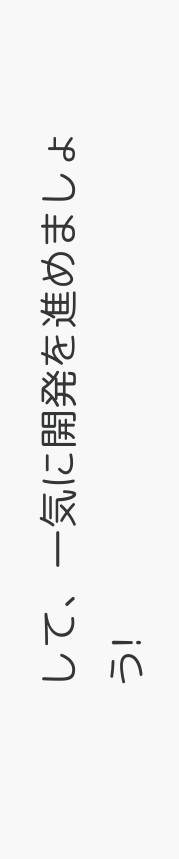して、一気に開発を進めましょう!